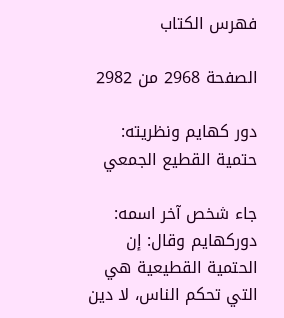فهرس الكتاب

الصفحة 2968 من 2982

دور كهايم ونظريته: حتمية القطيع الجمعي

جاء شخص آخر اسمه: دوركهايم وقال: إن الحتمية القطيعية هي التي تحكم الناس، لا دين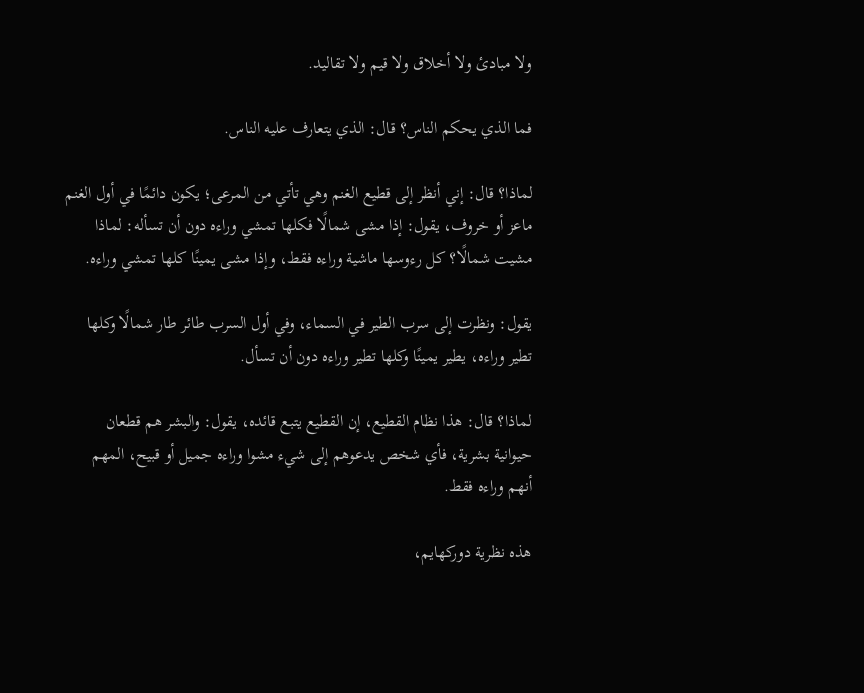ولا مبادئ ولا أخلاق ولا قيم ولا تقاليد.

فما الذي يحكم الناس؟ قال: الذي يتعارف عليه الناس.

لماذا؟ قال: إني أنظر إلى قطيع الغنم وهي تأتي من المرعى؛ يكون دائمًا في أول الغنم ماعز أو خروف، يقول: إذا مشى شمالًا فكلها تمشي وراءه دون أن تسأله: لماذا مشيت شمالًا؟ كل رءوسها ماشية وراءه فقط، وإذا مشى يمينًا كلها تمشي وراءه.

يقول: ونظرت إلى سرب الطير في السماء، وفي أول السرب طائر طار شمالًا وكلها تطير وراءه، يطير يمينًا وكلها تطير وراءه دون أن تسأل.

لماذا؟ قال: هذا نظام القطيع، إن القطيع يتبع قائده، يقول: والبشر هم قطعان حيوانية بشرية، فأي شخص يدعوهم إلى شيء مشوا وراءه جميل أو قبيح، المهم أنهم وراءه فقط.

هذه نظرية دوركهايم،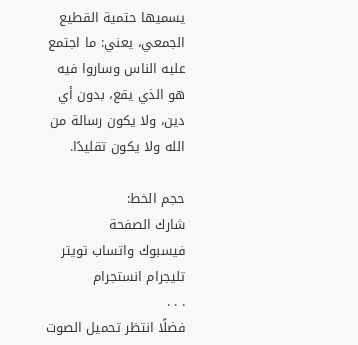يسميها حتمية القطيع الجمعي، يعني: ما اجتمع عليه الناس وساروا فيه هو الذي يقع، بدون أي دين، ولا يكون رسالة من الله ولا يكون تقليدًا.

حجم الخط:
شارك الصفحة
فيسبوك واتساب تويتر تليجرام انستجرام
. . .
فضلًا انتظر تحميل الصوت